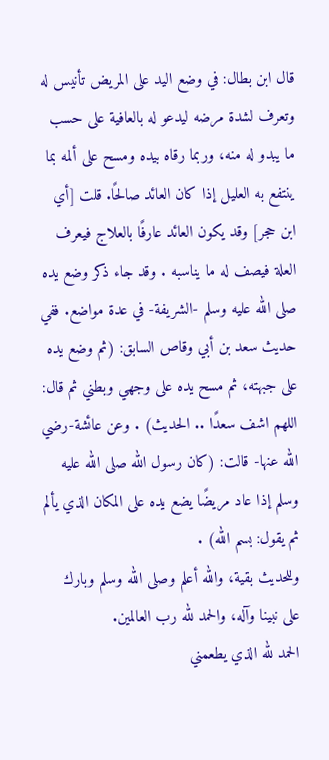قال ابن بطال: في وضع اليد على المريض تأنيس له وتعرف لشدة مرضه ليدعو له بالعافية على حسب ما يبدو له منه، وربما رقاه بيده ومسح على ألمه بما ينتفع به العليل إذا كان العائد صالحًا. قلت [أي ابن حجر] وقد يكون العائد عارفًا بالعلاج فيعرف العلة فيصف له ما يناسبه . وقد جاء ذكر وضع يده صلى الله عليه وسلم -الشريفة- في عدة مواضع. ففي حديث سعد بن أبي وقاص السابق: (ثم وضع يده على جبهته، ثم مسح يده على وجهي وبطني ثم قال: اللهم اشف سعدًا .. الحديث) . وعن عائشة-رضي الله عنها- قالت: (كان رسول الله صلى الله عليه وسلم إذا عاد مريضًا يضع يده على المكان الذي يألم ثم يقول: بسم الله) .
وللحديث بقية، والله أعلم وصلى الله وسلم وبارك على نبينا وآله، والحمد لله رب العالمين.
الحمد لله الذي يطعمني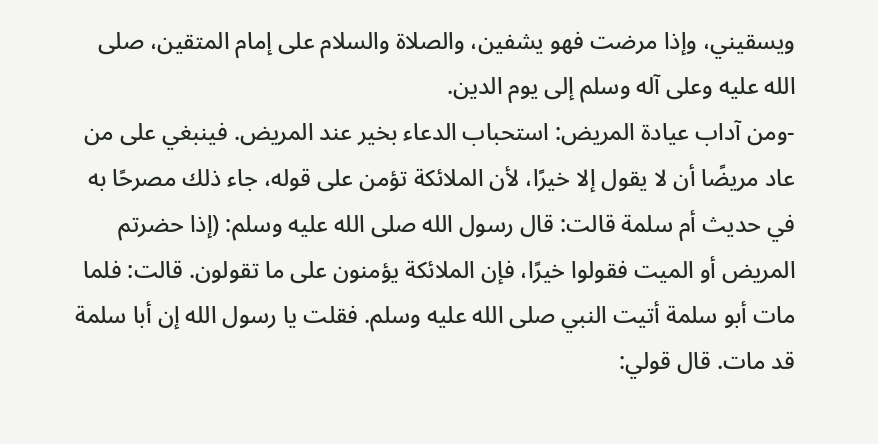ويسقيني، وإذا مرضت فهو يشفين، والصلاة والسلام على إمام المتقين، صلى الله عليه وعلى آله وسلم إلى يوم الدين.
-ومن آداب عيادة المريض: استحباب الدعاء بخير عند المريض. فينبغي على من عاد مريضًا أن لا يقول إلا خيرًا، لأن الملائكة تؤمن على قوله، جاء ذلك مصرحًا به في حديث أم سلمة قالت: قال رسول الله صلى الله عليه وسلم: (إذا حضرتم المريض أو الميت فقولوا خيرًا، فإن الملائكة يؤمنون على ما تقولون. قالت: فلما مات أبو سلمة أتيت النبي صلى الله عليه وسلم. فقلت يا رسول الله إن أبا سلمة قد مات. قال قولي: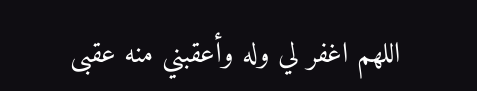اللهم اغفر لي وله وأعقبني منه عقبى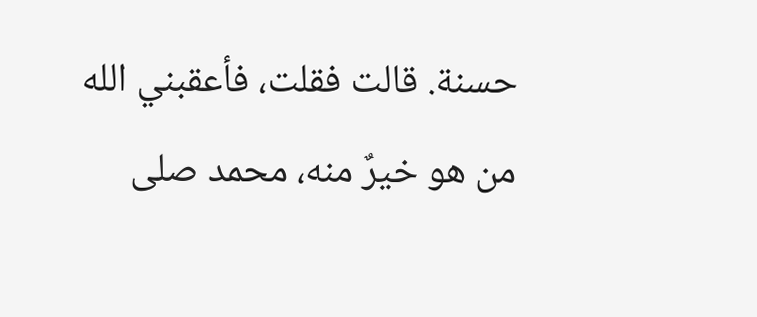حسنة. قالت فقلت، فأعقبني الله من هو خيرٌ منه، محمد صلى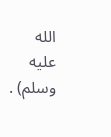الله عليه وسلم) .